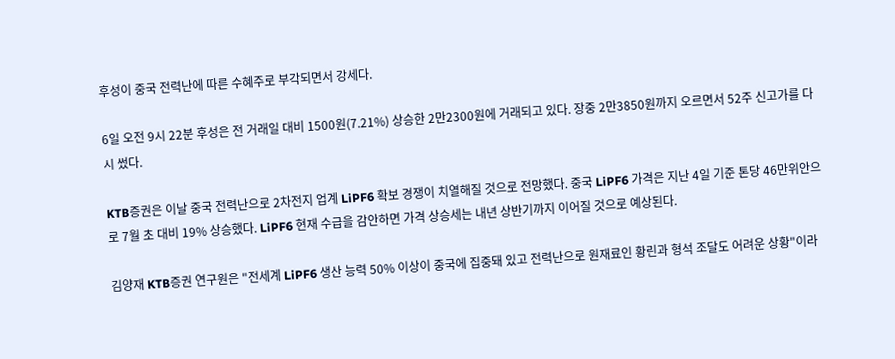후성이 중국 전력난에 따른 수혜주로 부각되면서 강세다.

6일 오전 9시 22분 후성은 전 거래일 대비 1500원(7.21%) 상승한 2만2300원에 거래되고 있다. 장중 2만3850원까지 오르면서 52주 신고가를 다시 썼다.

KTB증권은 이날 중국 전력난으로 2차전지 업계 LiPF6 확보 경쟁이 치열해질 것으로 전망했다. 중국 LiPF6 가격은 지난 4일 기준 톤당 46만위안으로 7월 초 대비 19% 상승했다. LiPF6 현재 수급을 감안하면 가격 상승세는 내년 상반기까지 이어질 것으로 예상된다.

김양재 KTB증권 연구원은 "전세계 LiPF6 생산 능력 50% 이상이 중국에 집중돼 있고 전력난으로 원재료인 황린과 형석 조달도 어려운 상황"이라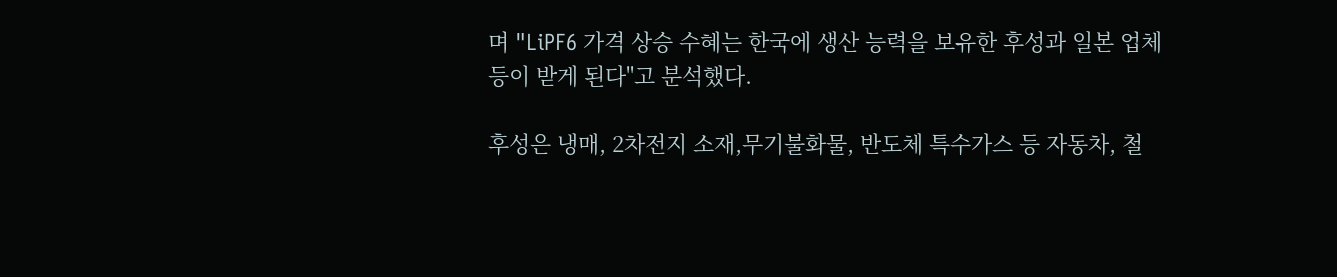며 "LiPF6 가격 상승 수혜는 한국에 생산 능력을 보유한 후성과 일본 업체 등이 받게 된다"고 분석했다.

후성은 냉매, 2차전지 소재,무기불화물, 반도체 특수가스 등 자동차, 철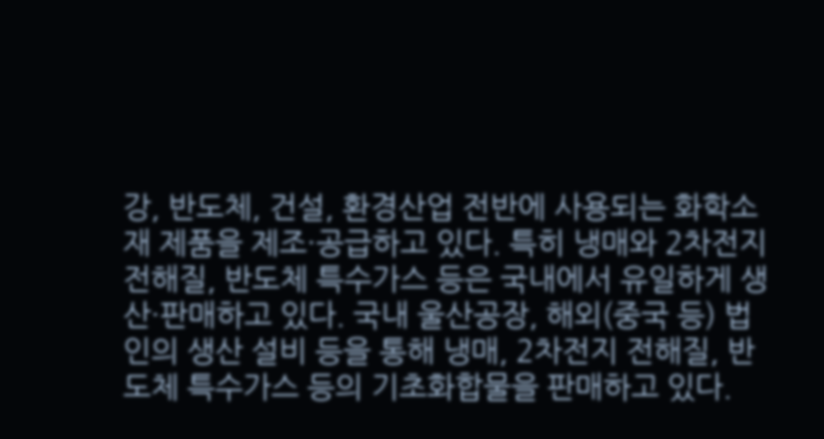강, 반도체, 건설, 환경산업 전반에 사용되는 화학소재 제품을 제조·공급하고 있다. 특히 냉매와 2차전지 전해질, 반도체 특수가스 등은 국내에서 유일하게 생산·판매하고 있다. 국내 울산공장, 해외(중국 등) 법인의 생산 설비 등을 통해 냉매, 2차전지 전해질, 반도체 특수가스 등의 기초화합물을 판매하고 있다.